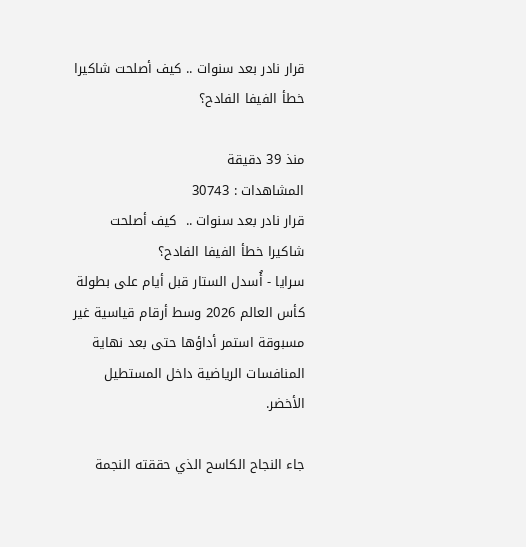قرار نادر بعد سنوات .. كيف أصلحت شاكيرا خطأ الفيفا الفادح؟

منذ 39 دقيقة
المشاهدات : 30743
قرار نادر بعد سنوات ..  كيف أصلحت شاكيرا خطأ الفيفا الفادح؟
سرايا - أُسدل الستار قبل أيام على بطولة كأس العالم 2026 وسط أرقام قياسية غير مسبوقة استمر أداؤها حتى بعد نهاية المنافسات الرياضية داخل المستطيل الأخضر.

جاء النجاح الكاسح الذي حققته النجمة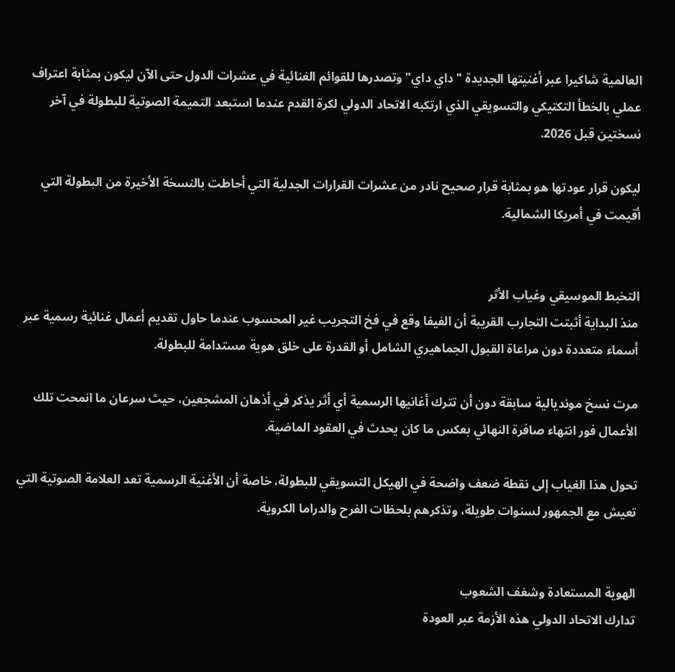العالمية شاكيرا عبر أغنيتها الجديدة "داي داي" وتصدرها للقوائم الغنائية في عشرات الدول حتى الآن ليكون بمثابة اعتراف عملي بالخطأ التكتيكي والتسويقي الذي ارتكبه الاتحاد الدولي لكرة القدم عندما استبعد التميمة الصوتية للبطولة في آخر نسختين قبل 2026.

ليكون قرار عودتها هو بمثابة قرار صحيح نادر من عشرات القرارات الجدلية التي أحاطت بالنسخة الأخيرة من البطولة التي أقيمت في أمريكا الشمالية.


التخبط الموسيقي وغياب الأثر
منذ البداية أثبتت التجارب القريبة أن الفيفا وقع في فخ التجريب غير المحسوب عندما حاول تقديم أعمال غنائية رسمية عبر أسماء متعددة دون مراعاة القبول الجماهيري الشامل أو القدرة على خلق هوية مستدامة للبطولة.

مرت نسخ مونديالية سابقة دون أن تترك أغانيها الرسمية أي أثر يذكر في أذهان المشجعين، حيث سرعان ما انمحت تلك الأعمال فور انتهاء صافرة النهائي بعكس ما كان يحدث في العقود الماضية.

تحول هذا الغياب إلى نقطة ضعف واضحة في الهيكل التسويقي للبطولة، خاصة أن الأغنية الرسمية تعد العلامة الصوتية التي تعيش مع الجمهور لسنوات طويلة، وتذكرهم بلحظات الفرح والدراما الكروية.


الهوية المستعادة وشغف الشعوب
تدارك الاتحاد الدولي هذه الأزمة عبر العودة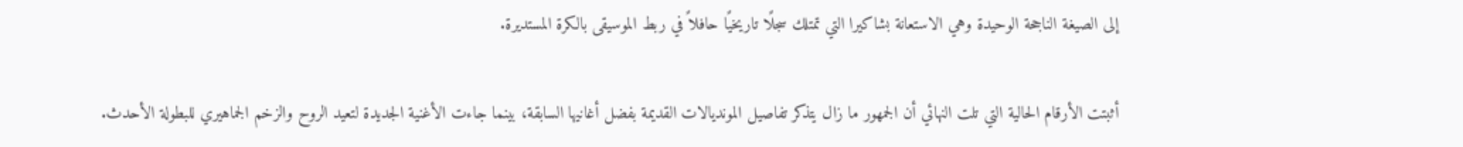إلى الصيغة الناجحة الوحيدة وهي الاستعانة بشاكيرا التي تمتلك سجلًا تاريخيًا حافلاً في ربط الموسيقى بالكرة المستديرة.

أثبتت الأرقام الحالية التي تلت النهائي أن الجمهور ما زال يتذكر تفاصيل المونديالات القديمة بفضل أغانيها السابقة، بينما جاءت الأغنية الجديدة لتعيد الروح والزخم الجماهيري للبطولة الأحدث.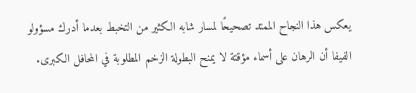يعكس هذا النجاح الممتد تصحيحًا لمسار شابه الكثير من التخبط بعدما أدرك مسؤولو الفيفا أن الرهان على أسماء مؤقتة لا يمنح البطولة الزخم المطلوبة في المحافل الكبرى.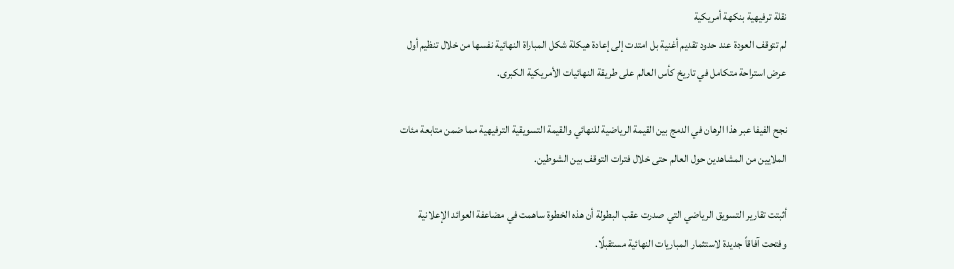نقلة ترفيهية بنكهة أمريكية
لم تتوقف العودة عند حدود تقديم أغنية بل امتدت إلى إعادة هيكلة شكل المباراة النهائية نفسها من خلال تنظيم أول عرض استراحة متكامل في تاريخ كأس العالم على طريقة النهائيات الأمريكية الكبرى.

نجح الفيفا عبر هذا الرهان في الدمج بين القيمة الرياضية للنهائي والقيمة التسويقية الترفيهية مما ضمن متابعة مئات الملايين من المشاهدين حول العالم حتى خلال فترات التوقف بين الشوطين.

أثبتت تقارير التسويق الرياضي التي صدرت عقب البطولة أن هذه الخطوة ساهمت في مضاعفة العوائد الإعلانية وفتحت آفاقاً جديدة لاستثمار المباريات النهائية مستقبلًا.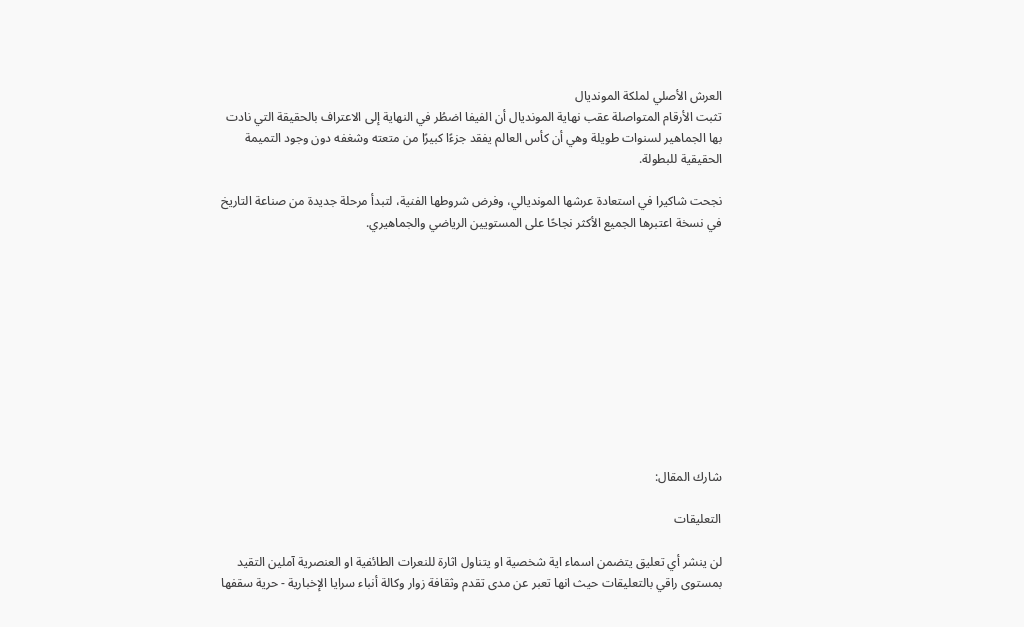العرش الأصلي لملكة المونديال
تثبت الأرقام المتواصلة عقب نهاية المونديال أن الفيفا اضطُر في النهاية إلى الاعتراف بالحقيقة التي نادت بها الجماهير لسنوات طويلة وهي أن كأس العالم يفقد جزءًا كبيرًا من متعته وشغفه دون وجود التميمة الحقيقية للبطولة.

نجحت شاكيرا في استعادة عرشها المونديالي، وفرض شروطها الفنية، لتبدأ مرحلة جديدة من صناعة التاريخ في نسخة اعتبرها الجميع الأكثر نجاحًا على المستويين الرياضي والجماهيري.











شارك المقال:

التعليقات

لن ينشر أي تعليق يتضمن اسماء اية شخصية او يتناول اثارة للنعرات الطائفية او العنصرية آملين التقيد بمستوى راقي بالتعليقات حيث انها تعبر عن مدى تقدم وثقافة زوار وكالة أنباء سرايا الإخبارية - حرية سقفها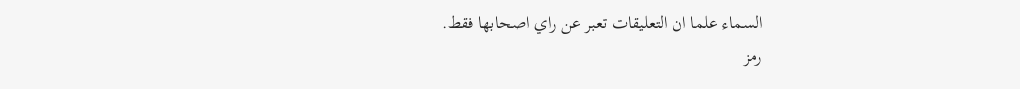السماء علما ان التعليقات تعبر عن راي اصحابها فقط.
رمز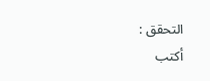التحقق :
أكتب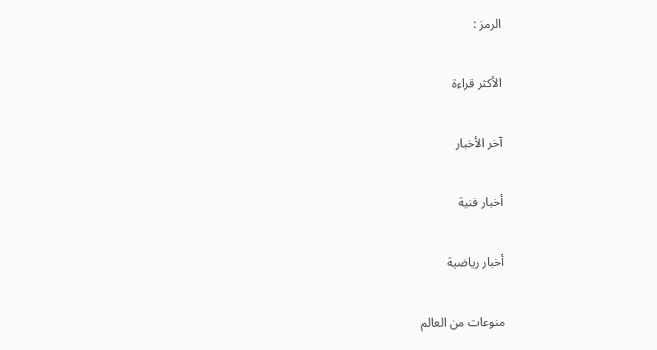الرمز :

الأكثر قراءة

آخر الأخبار

أخبار فنية

أخبار رياضية

منوعات من العالم